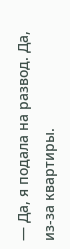— Да, я подала на развод. Да, из-за квартиры.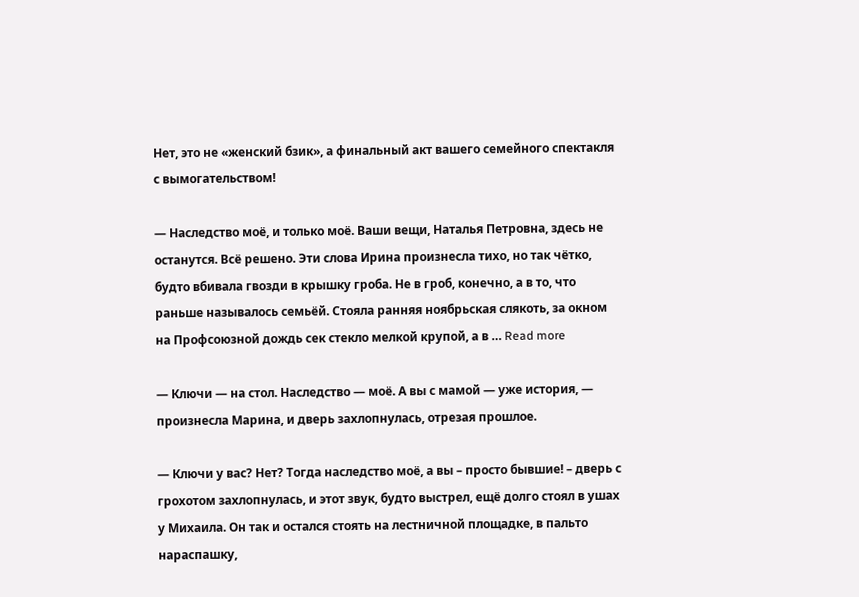Нет, это не «женский бзик», а финальный акт вашего семейного спектакля с вымогательством!

— Наследство моё, и только моё. Ваши вещи, Наталья Петровна, здесь не останутся. Всё решено. Эти слова Ирина произнесла тихо, но так чётко, будто вбивала гвозди в крышку гроба. Не в гроб, конечно, а в то, что раньше называлось семьёй. Стояла ранняя ноябрьская слякоть, за окном на Профсоюзной дождь сек стекло мелкой крупой, а в … Read more

— Ключи — на стол. Наследство — моё. А вы с мамой — уже история, — произнесла Марина, и дверь захлопнулась, отрезая прошлое.

— Ключи у вас? Нет? Тогда наследство моё, а вы – просто бывшие! – дверь с грохотом захлопнулась, и этот звук, будто выстрел, ещё долго стоял в ушах у Михаила. Он так и остался стоять на лестничной площадке, в пальто нараспашку,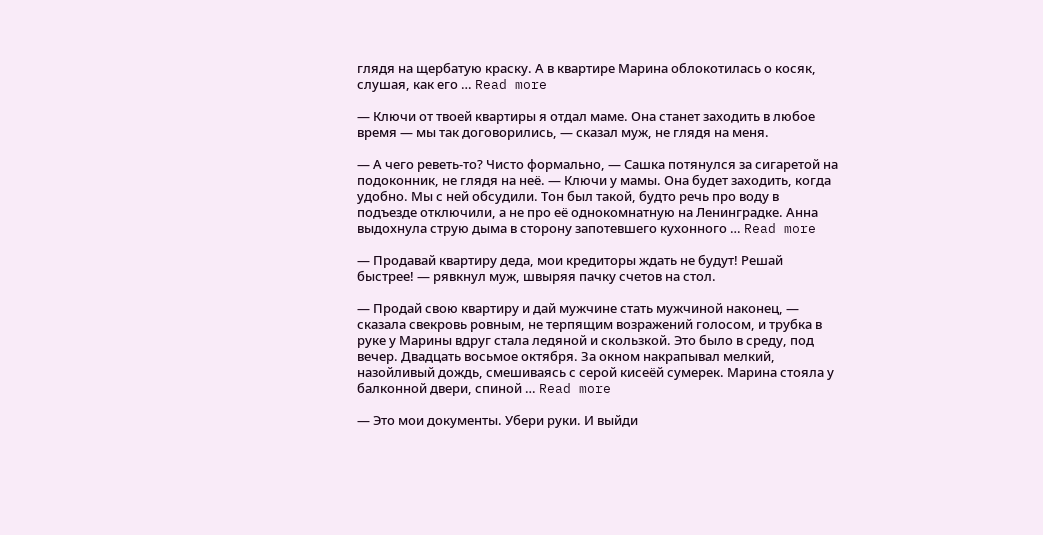глядя на щербатую краску. А в квартире Марина облокотилась о косяк, слушая, как его … Read more

— Ключи от твоей квартиры я отдал маме. Она станет заходить в любое время — мы так договорились, — сказал муж, не глядя на меня.

— А чего реветь-то? Чисто формально, — Сашка потянулся за сигаретой на подоконник, не глядя на неё. — Ключи у мамы. Она будет заходить, когда удобно. Мы с ней обсудили. Тон был такой, будто речь про воду в подъезде отключили, а не про её однокомнатную на Ленинградке. Анна выдохнула струю дыма в сторону запотевшего кухонного … Read more

— Продавай квартиру деда, мои кредиторы ждать не будут! Решай быстрее! — рявкнул муж, швыряя пачку счетов на стол.

— Продай свою квартиру и дай мужчине стать мужчиной наконец, — сказала свекровь ровным, не терпящим возражений голосом, и трубка в руке у Марины вдруг стала ледяной и скользкой. Это было в среду, под вечер. Двадцать восьмое октября. За окном накрапывал мелкий, назойливый дождь, смешиваясь с серой кисеёй сумерек. Марина стояла у балконной двери, спиной … Read more

— Это мои документы. Убери руки. И выйди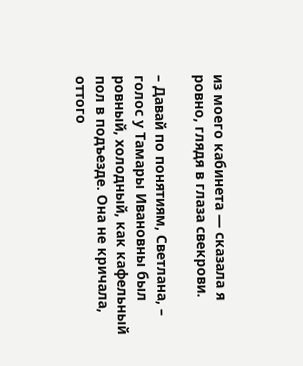из моего кабинета — сказала я ровно, глядя в глаза свекрови.

– Давай по понятиям, Светлана, – голос у Тамары Ивановны был ровный, холодный, как кафельный пол в подъезде. Она не кричала, оттого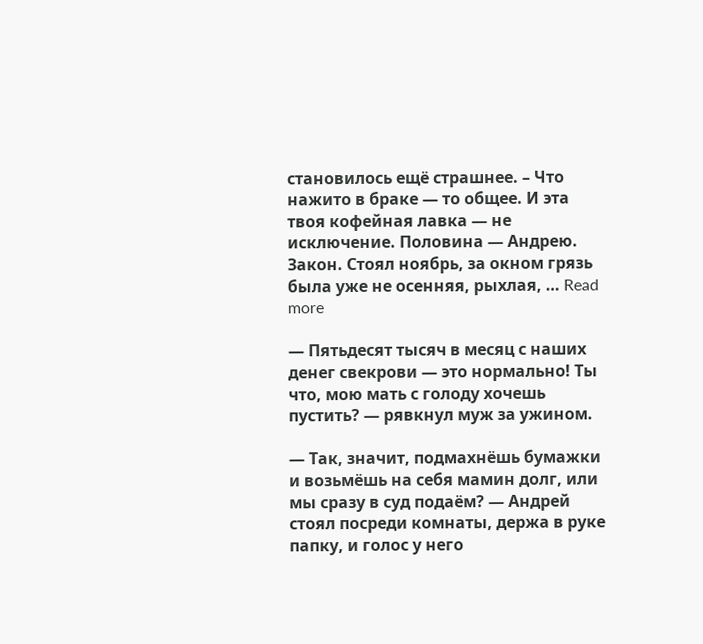становилось ещё страшнее. – Что нажито в браке — то общее. И эта твоя кофейная лавка — не исключение. Половина — Андрею. Закон. Стоял ноябрь, за окном грязь была уже не осенняя, рыхлая, … Read more

— Пятьдесят тысяч в месяц с наших денег свекрови — это нормально! Ты что, мою мать с голоду хочешь пустить? — рявкнул муж за ужином.

— Так, значит, подмахнёшь бумажки и возьмёшь на себя мамин долг, или мы сразу в суд подаём? — Андрей стоял посреди комнаты, держа в руке папку, и голос у него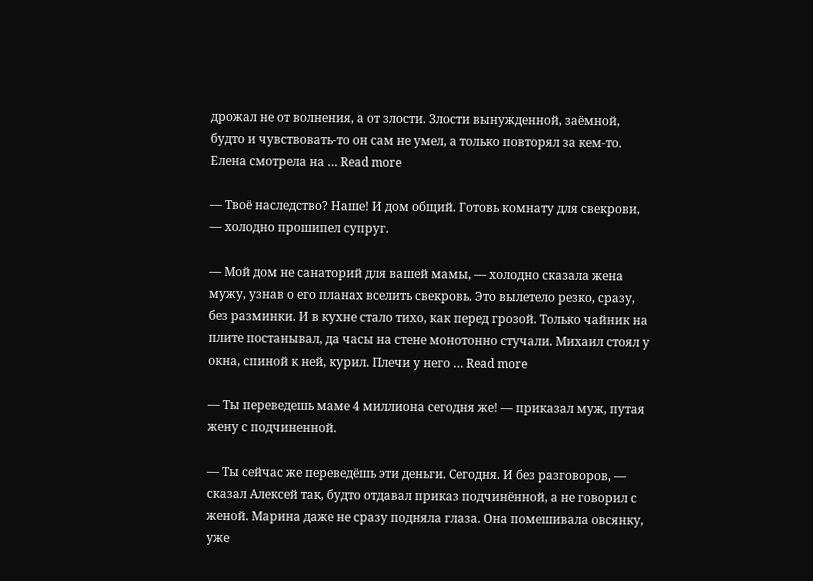дрожал не от волнения, а от злости. Злости вынужденной, заёмной, будто и чувствовать-то он сам не умел, а только повторял за кем-то. Елена смотрела на … Read more

— Твоё наследство? Наше! И дом общий. Готовь комнату для свекрови, — холодно прошипел супруг.

— Мой дом не санаторий для вашей мамы, — холодно сказала жена мужу, узнав о его планах вселить свекровь. Это вылетело резко, сразу, без разминки. И в кухне стало тихо, как перед грозой. Только чайник на плите постанывал, да часы на стене монотонно стучали. Михаил стоял у окна, спиной к ней, курил. Плечи у него … Read more

— Ты переведешь маме 4 миллиона сегодня же! — приказал муж, путая жену с подчиненной.

— Ты сейчас же переведёшь эти деньги. Сегодня. И без разговоров, — сказал Алексей так, будто отдавал приказ подчинённой, а не говорил с женой. Марина даже не сразу подняла глаза. Она помешивала овсянку, уже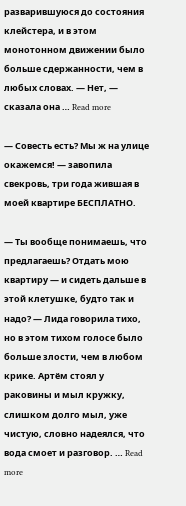разварившуюся до состояния клейстера, и в этом монотонном движении было больше сдержанности, чем в любых словах. — Нет, — сказала она … Read more

— Совесть есть? Мы ж на улице окажемся! — завопила свекровь, три года жившая в моей квартире БЕСПЛАТНО.

— Ты вообще понимаешь, что предлагаешь? Отдать мою квартиру — и сидеть дальше в этой клетушке, будто так и надо? — Лида говорила тихо, но в этом тихом голосе было больше злости, чем в любом крике. Артём стоял у раковины и мыл кружку, слишком долго мыл, уже чистую, словно надеялся, что вода смоет и разговор. … Read more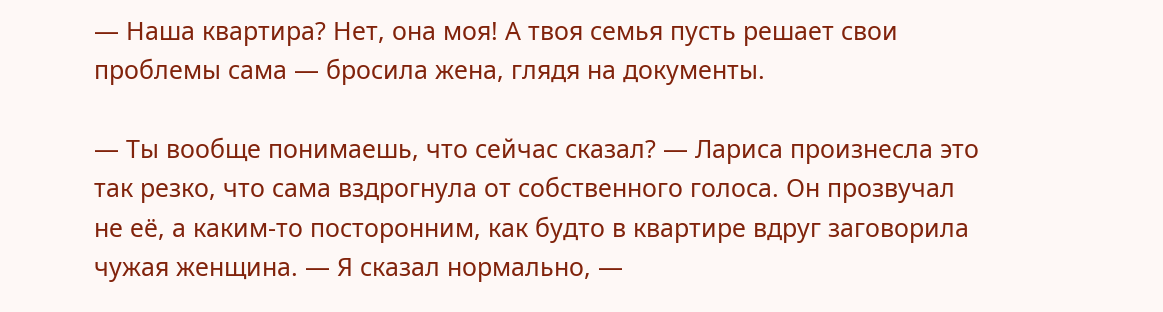— Наша квартира? Нет, она моя! А твоя семья пусть решает свои проблемы сама — бросила жена, глядя на документы.

— Ты вообще понимаешь, что сейчас сказал? — Лариса произнесла это так резко, что сама вздрогнула от собственного голоса. Он прозвучал не её, а каким-то посторонним, как будто в квартире вдруг заговорила чужая женщина. — Я сказал нормально, —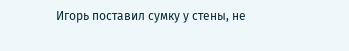Игорь поставил сумку у стены, не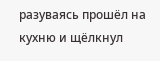разуваясь прошёл на кухню и щёлкнул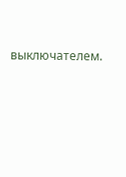выключателем.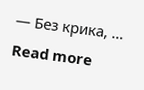— Без крика, … Read more